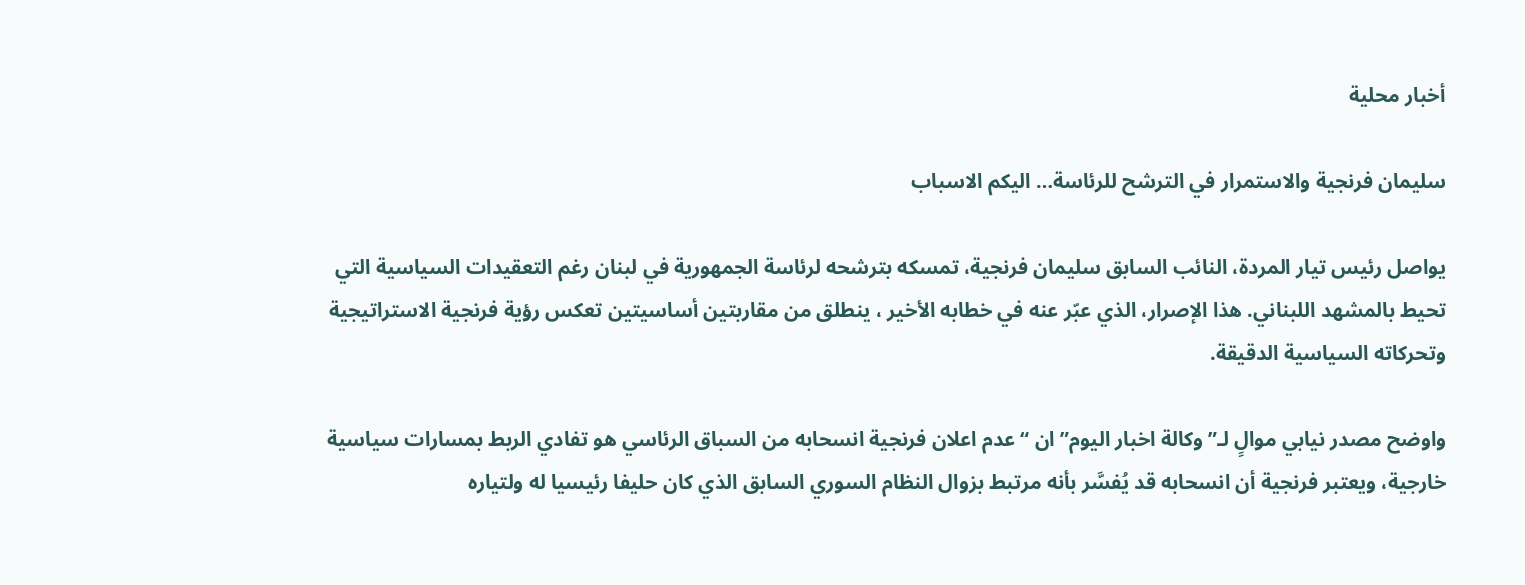أخبار محلية

سليمان فرنجية والاستمرار في الترشح للرئاسة… اليكم الاسباب

يواصل رئيس تيار المردة، النائب السابق سليمان فرنجية، تمسكه بترشحه لرئاسة الجمهورية في لبنان رغم التعقيدات السياسية التي تحيط بالمشهد اللبناني. هذا الإصرار، الذي عبّر عنه في خطابه الأخير ، ينطلق من مقاربتين أساسيتين تعكس رؤية فرنجية الاستراتيجية وتحركاته السياسية الدقيقة.

واوضح مصدر نيابي موالٍ لـ”وكالة اخبار اليوم” ان “عدم اعلان فرنجية انسحابه من السباق الرئاسي هو تفادي الربط بمسارات سياسية خارجية، ويعتبر فرنجية أن انسحابه قد يُفسَّر بأنه مرتبط بزوال النظام السوري السابق الذي كان حليفا رئيسيا له ولتياره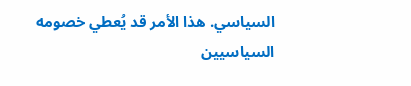السياسي. هذا الأمر قد يُعطي خصومه السياسيين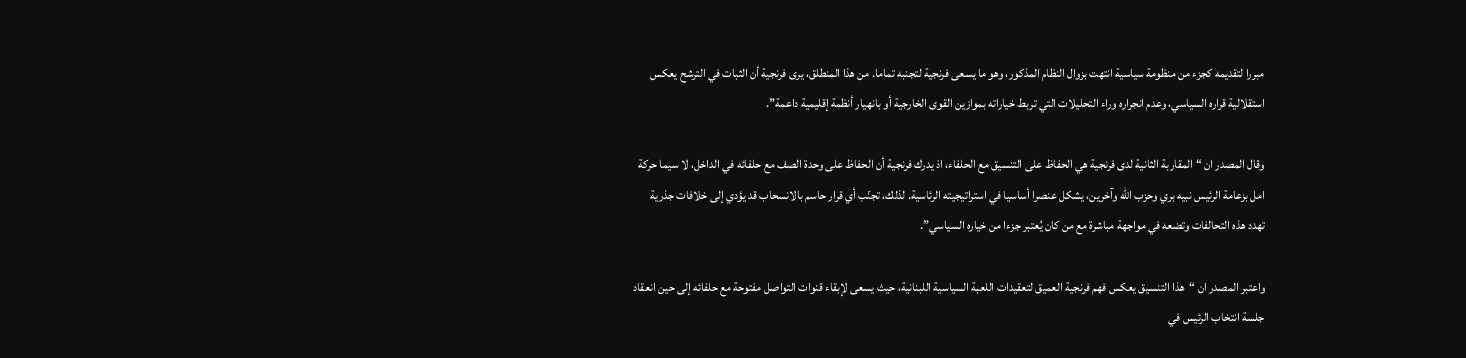مبررا لتقديمه كجزء من منظومة سياسية انتهت بزوال النظام المذكور، وهو ما يسعى فرنجية لتجنبه تماما. من هذا المنطلق، يرى فرنجية أن الثبات في الترشح يعكس استقلالية قراره السياسي، وعدم انجراره وراء التحليلات التي تربط خياراته بموازين القوى الخارجية أو بانهيار أنظمة إقليمية داعمة”.

وقال المصدر ان “المقاربة الثانية لدى فرنجية هي الحفاظ على التنسيق مع الحلفاء، اذ يدرك فرنجية أن الحفاظ على وحدة الصف مع حلفائه في الداخل، لا سيما حركة امل بزعامة الرئيس نبيه بري وحزب الله وآخرين، يشكل عنصرا أساسيا في استراتيجيته الرئاسية. لذلك، تجنّب أي قرار حاسم بالانسحاب قد يؤدي إلى خلافات جذرية تهدد هذه التحالفات وتضعه في مواجهة مباشرة مع من كان يُعتبر جزءا من خياره السياسي”.

واعتبر المصدر ان “هذا التنسيق يعكس فهم فرنجية العميق لتعقيدات اللعبة السياسية اللبنانية، حيث يسعى لإبقاء قنوات التواصل مفتوحة مع حلفائه إلى حين انعقاد جلسة انتخاب الرئيس في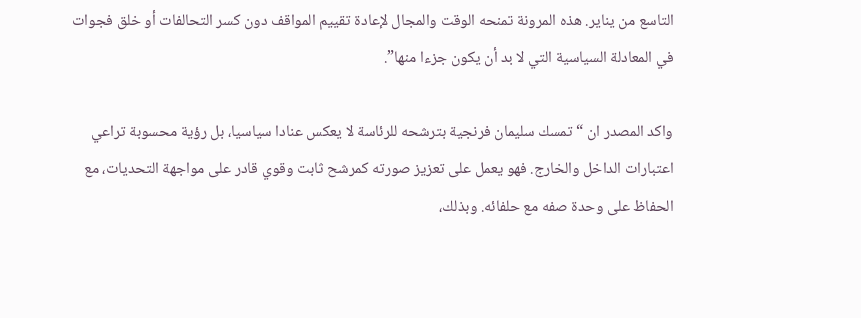التاسع من يناير. هذه المرونة تمنحه الوقت والمجال لإعادة تقييم المواقف دون كسر التحالفات أو خلق فجوات في المعادلة السياسية التي لا بد أن يكون جزءا منها”.

واكد المصدر ان “تمسك سليمان فرنجية بترشحه للرئاسة لا يعكس عنادا سياسيا، بل رؤية محسوبة تراعي اعتبارات الداخل والخارج. فهو يعمل على تعزيز صورته كمرشح ثابت وقوي قادر على مواجهة التحديات، مع الحفاظ على وحدة صفه مع حلفائه. وبذلك،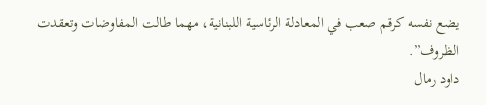يضع نفسه كرقم صعب في المعادلة الرئاسية اللبنانية، مهما طالت المفاوضات وتعقدت الظروف”.
داود رمال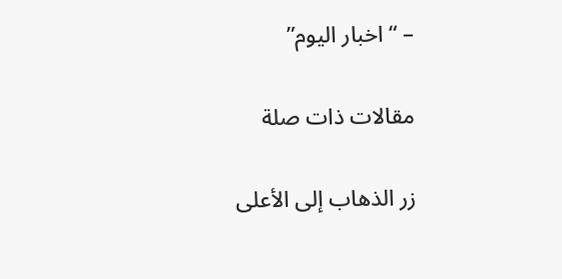– “اخبار اليوم”

مقالات ذات صلة

زر الذهاب إلى الأعلى